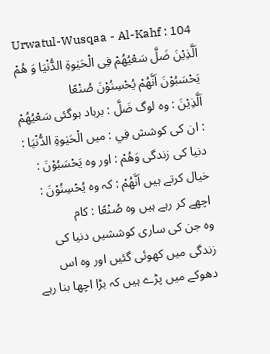Urwatul-Wusqaa - Al-Kahf : 104
اَلَّذِیْنَ ضَلَّ سَعْیُهُمْ فِی الْحَیٰوةِ الدُّنْیَا وَ هُمْ یَحْسَبُوْنَ اَنَّهُمْ یُحْسِنُوْنَ صُنْعًا
اَلَّذِيْنَ : وہ لوگ ضَلَّ : برباد ہوگئی سَعْيُهُمْ : ان کی کوشش فِي : میں الْحَيٰوةِ الدُّنْيَا : دنیا کی زندگی وَهُمْ : اور وہ يَحْسَبُوْنَ : خیال کرتے ہیں اَنَّهُمْ : کہ وہ يُحْسِنُوْنَ : اچھے کر رہے ہیں وہ صُنْعًا : کام
وہ جن کی ساری کوششیں دنیا کی زندگی میں کھوئی گئیں اور وہ اس دھوکے میں پڑے ہیں کہ بڑا اچھا بنا رہے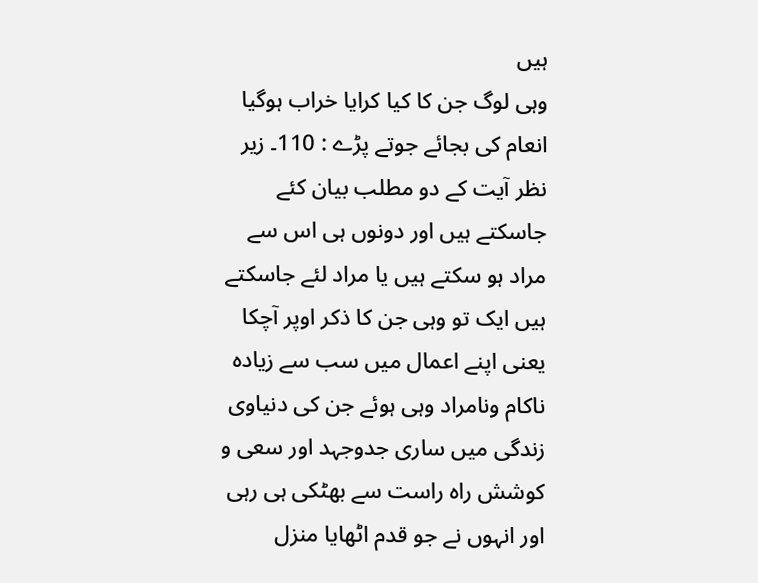ہیں
وہی لوگ جن کا کیا کرایا خراب ہوگیا انعام کی بجائے جوتے پڑے : 110۔ زیر نظر آیت کے دو مطلب بیان کئے جاسکتے ہیں اور دونوں ہی اس سے مراد ہو سکتے ہیں یا مراد لئے جاسکتے ہیں ایک تو وہی جن کا ذکر اوپر آچکا یعنی اپنے اعمال میں سب سے زیادہ ناکام ونامراد وہی ہوئے جن کی دنیاوی زندگی میں ساری جدوجہد اور سعی و کوشش راہ راست سے بھٹکی ہی رہی اور انہوں نے جو قدم اٹھایا منزل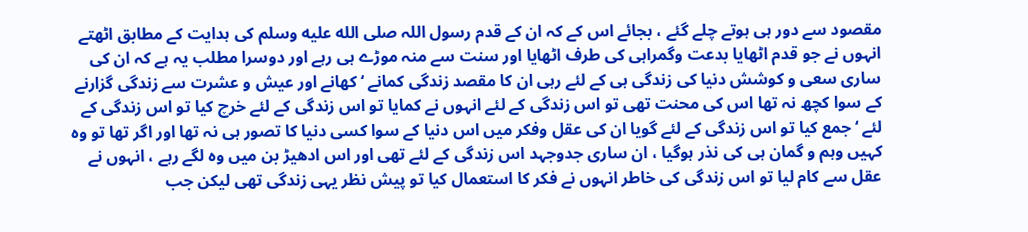مقصود سے دور ہی ہوتے چلے گئے ، بجائے اس کے کہ ان کے قدم رسول اللہ صلى الله عليه وسلم کی ہدایت کے مطابق اٹھتے انہوں نے جو قدم اٹھایا بدعت وگمراہی کی طرف اٹھایا اور سنت سے منہ موڑے ہی رہے اور دوسرا مطلب یہ ہے کہ ان کی ساری سعی و کوشش دنیا کی زندگی ہی کے لئے رہی ان کا مقصد زندگی کمانے ‘ کھانے اور عیش و عشرت سے زندگی گزارنے کے سوا کچھ نہ تھا اس کی محنت تھی تو اس زندگی کے لئے انہوں نے کمایا تو اس زندگی کے لئے خرچ کیا تو اس زندگی کے لئے ‘ جمع کیا تو اس زندگی کے لئے گویا ان کی عقل وفکر میں اس دنیا کے سوا کسی دنیا کا تصور ہی نہ تھا اور اگر تھا تو وہ کہیں وہم و گمان ہی کی نذر ہوگیا ، ان ساری جدوجہد اس زندگی کے لئے تھی اور اس ادھیڑ بن میں وہ لگے رہے ، انہوں نے عقل سے کام لیا تو اس زندگی کی خاطر انہوں نے فکر کا استعمال کیا تو پیش نظر یہی زندگی تھی لیکن جب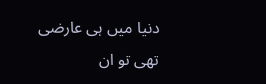دنیا میں ہی عارضی تھی تو ان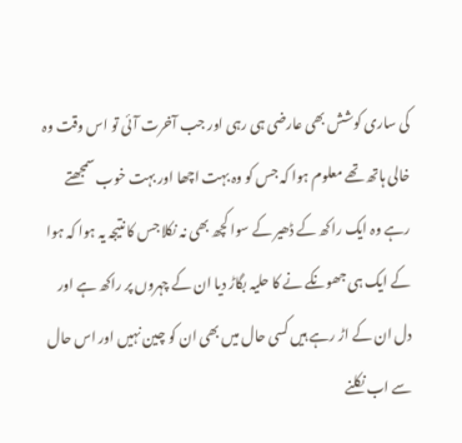کی ساری کوشش بھی عارضی ہی رہی اور جب آخرت آئی تو اس وقت وہ خالی ہاتھ تھے معلوم ہوا کہ جس کو وہ بہت اچھا اور بہت خوب سمجھتے رہے وہ ایک راکھ کے ڈھیر کے سوا کچھ بھی نہ نکلا جس کا نتیجہ یہ ہوا کہ ہوا کے ایک ہی جھونکے نے کا حلیہ بگاڑ دیا ان کے چہروں پر راکھ ہے اور دل ان کے اڑ رہے ہیں کسی حال میں بھی ان کو چین نہیں اور اس حال سے اب نکلنے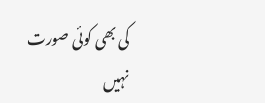کی بھی کوئی صورت نہیں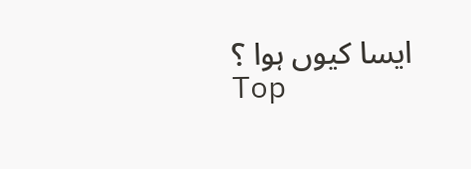ایسا کیوں ہوا ؟
Top